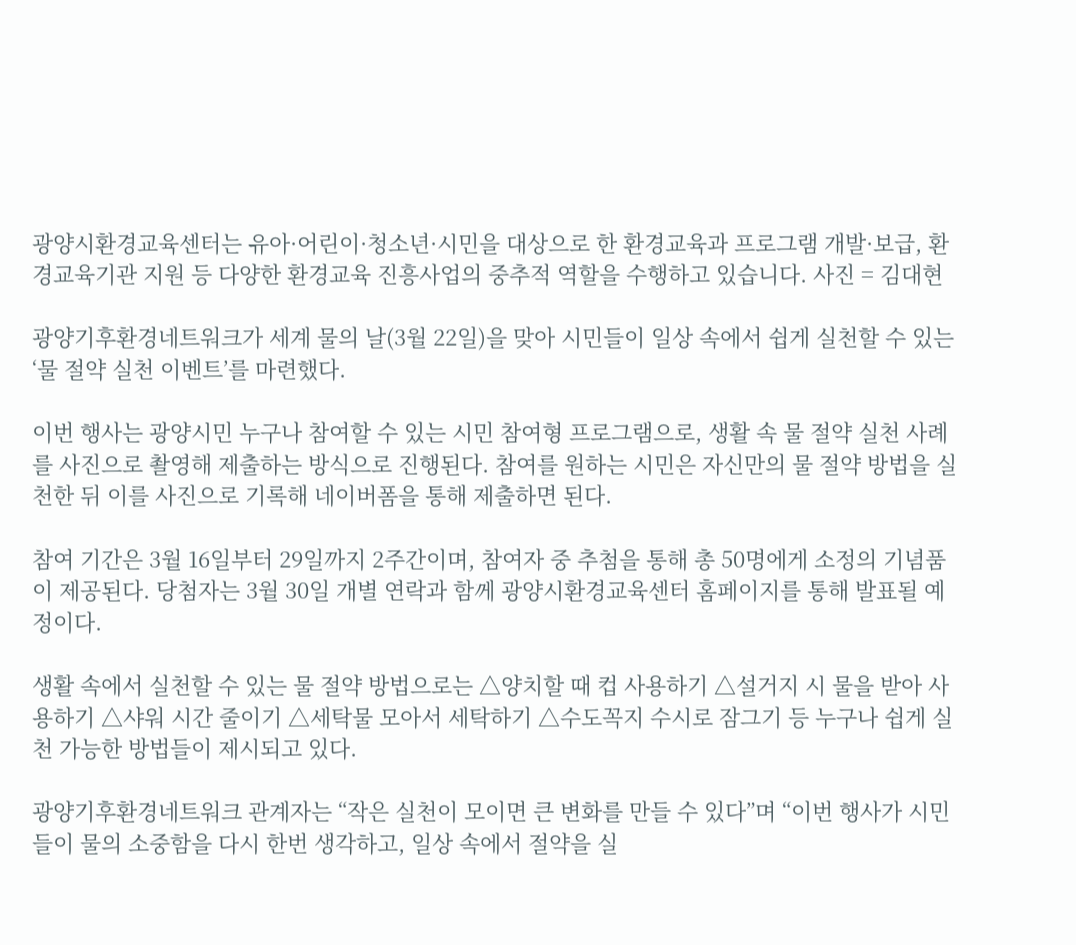광양시환경교육센터는 유아·어린이·청소년·시민을 대상으로 한 환경교육과 프로그램 개발·보급, 환경교육기관 지원 등 다양한 환경교육 진흥사업의 중추적 역할을 수행하고 있습니다. 사진 = 김대현

광양기후환경네트워크가 세계 물의 날(3월 22일)을 맞아 시민들이 일상 속에서 쉽게 실천할 수 있는 ‘물 절약 실천 이벤트’를 마련했다.

이번 행사는 광양시민 누구나 참여할 수 있는 시민 참여형 프로그램으로, 생활 속 물 절약 실천 사례를 사진으로 촬영해 제출하는 방식으로 진행된다. 참여를 원하는 시민은 자신만의 물 절약 방법을 실천한 뒤 이를 사진으로 기록해 네이버폼을 통해 제출하면 된다.

참여 기간은 3월 16일부터 29일까지 2주간이며, 참여자 중 추첨을 통해 총 50명에게 소정의 기념품이 제공된다. 당첨자는 3월 30일 개별 연락과 함께 광양시환경교육센터 홈페이지를 통해 발표될 예정이다.

생활 속에서 실천할 수 있는 물 절약 방법으로는 △양치할 때 컵 사용하기 △설거지 시 물을 받아 사용하기 △샤워 시간 줄이기 △세탁물 모아서 세탁하기 △수도꼭지 수시로 잠그기 등 누구나 쉽게 실천 가능한 방법들이 제시되고 있다.

광양기후환경네트워크 관계자는 “작은 실천이 모이면 큰 변화를 만들 수 있다”며 “이번 행사가 시민들이 물의 소중함을 다시 한번 생각하고, 일상 속에서 절약을 실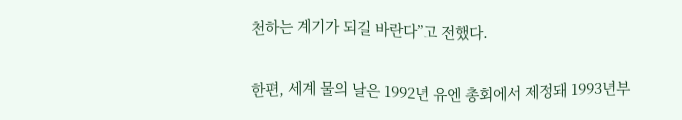천하는 계기가 되길 바란다”고 전했다.

한편, 세계 물의 날은 1992년 유엔 총회에서 제정돼 1993년부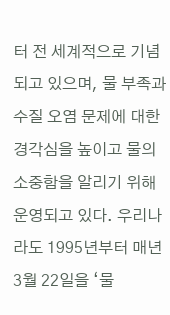터 전 세계적으로 기념되고 있으며, 물 부족과 수질 오염 문제에 대한 경각심을 높이고 물의 소중함을 알리기 위해 운영되고 있다. 우리나라도 1995년부터 매년 3월 22일을 ‘물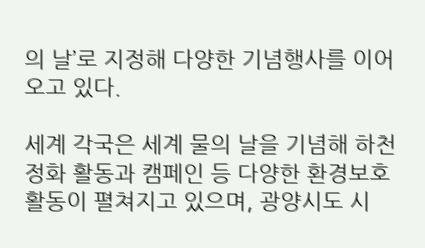의 날’로 지정해 다양한 기념행사를 이어오고 있다.

세계 각국은 세계 물의 날을 기념해 하천 정화 활동과 캠페인 등 다양한 환경보호 활동이 펼쳐지고 있으며, 광양시도 시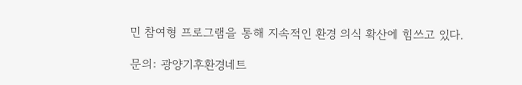민 참여형 프로그램을 통해 지속적인 환경 의식 확산에 힘쓰고 있다.

문의: 광양기후환경네트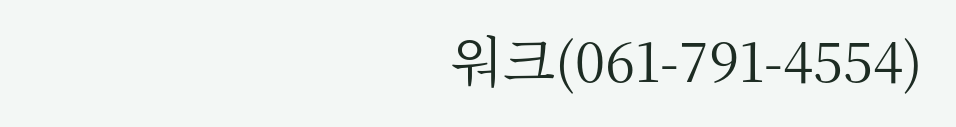워크(061-791-4554)